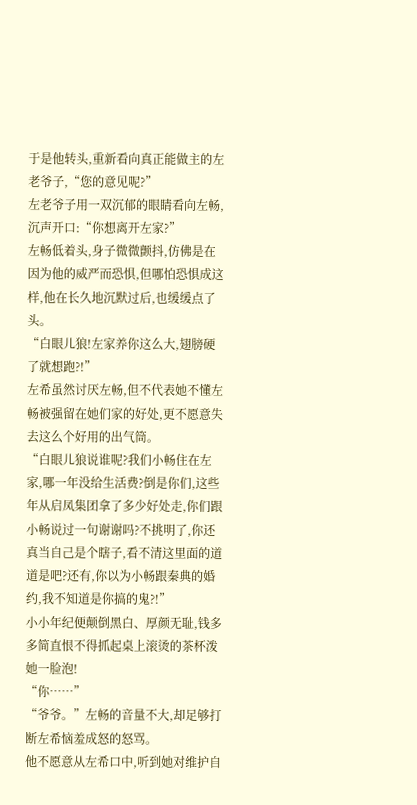于是他转头,重新看向真正能做主的左老爷子,“您的意见呢?”
左老爷子用一双沉郁的眼睛看向左畅,沉声开口:“你想离开左家?”
左畅低着头,身子微微颤抖,仿佛是在因为他的威严而恐惧,但哪怕恐惧成这样,他在长久地沉默过后,也缓缓点了头。
“白眼儿狼!左家养你这么大,翅膀硬了就想跑?!”
左希虽然讨厌左畅,但不代表她不懂左畅被强留在她们家的好处,更不愿意失去这么个好用的出气筒。
“白眼儿狼说谁呢?我们小畅住在左家,哪一年没给生活费?倒是你们,这些年从启凤集团拿了多少好处走,你们跟小畅说过一句谢谢吗?不挑明了,你还真当自己是个瞎子,看不清这里面的道道是吧?还有,你以为小畅跟秦典的婚约,我不知道是你搞的鬼?!”
小小年纪便颠倒黑白、厚颜无耻,钱多多简直恨不得抓起桌上滚烫的茶杯泼她一脸泡!
“你……”
“爷爷。”左畅的音量不大,却足够打断左希恼羞成怒的怒骂。
他不愿意从左希口中,听到她对维护自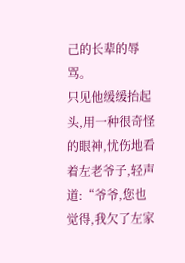己的长辈的辱骂。
只见他缓缓抬起头,用一种很奇怪的眼神,忧伤地看着左老爷子,轻声道:“爷爷,您也觉得,我欠了左家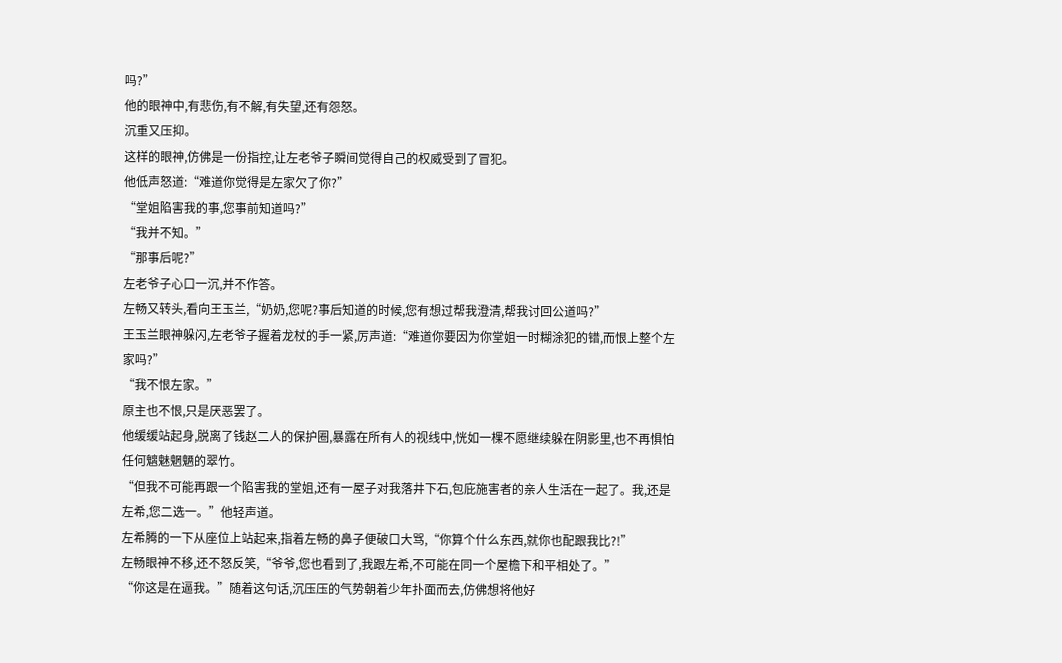吗?”
他的眼神中,有悲伤,有不解,有失望,还有怨怒。
沉重又压抑。
这样的眼神,仿佛是一份指控,让左老爷子瞬间觉得自己的权威受到了冒犯。
他低声怒道:“难道你觉得是左家欠了你?”
“堂姐陷害我的事,您事前知道吗?”
“我并不知。”
“那事后呢?”
左老爷子心口一沉,并不作答。
左畅又转头,看向王玉兰,“奶奶,您呢?事后知道的时候,您有想过帮我澄清,帮我讨回公道吗?”
王玉兰眼神躲闪,左老爷子握着龙杖的手一紧,厉声道:“难道你要因为你堂姐一时糊涂犯的错,而恨上整个左家吗?”
“我不恨左家。”
原主也不恨,只是厌恶罢了。
他缓缓站起身,脱离了钱赵二人的保护圈,暴露在所有人的视线中,恍如一棵不愿继续躲在阴影里,也不再惧怕任何魑魅魍魉的翠竹。
“但我不可能再跟一个陷害我的堂姐,还有一屋子对我落井下石,包庇施害者的亲人生活在一起了。我,还是左希,您二选一。”他轻声道。
左希腾的一下从座位上站起来,指着左畅的鼻子便破口大骂,“你算个什么东西,就你也配跟我比?!”
左畅眼神不移,还不怒反笑,“爷爷,您也看到了,我跟左希,不可能在同一个屋檐下和平相处了。”
“你这是在逼我。”随着这句话,沉压压的气势朝着少年扑面而去,仿佛想将他好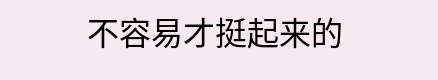不容易才挺起来的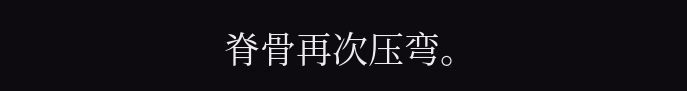脊骨再次压弯。